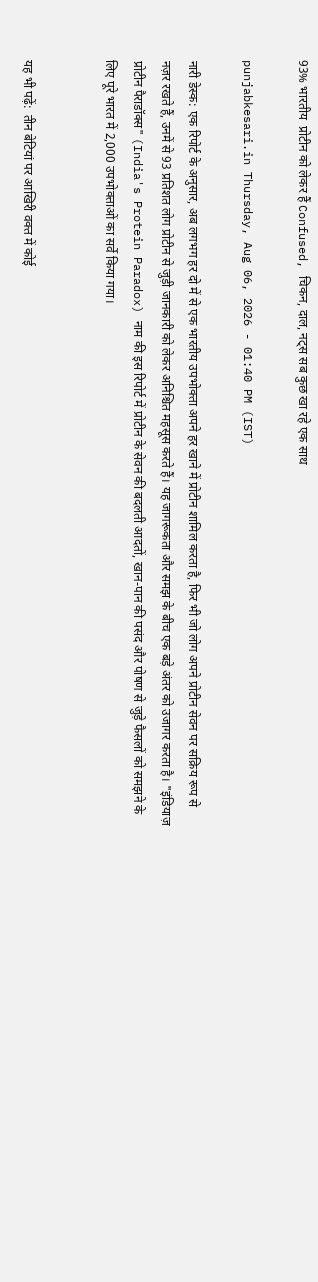93% भारतीय  प्रोटीन को लेकर हैं Confused, चिकन, दाल, नट्स सब कुछ खा रहे एक साथ

punjabkesari.in Thursday, Aug 06, 2026 - 01:40 PM (IST)

नारी डेस्क: एक रिपोर्ट के अनुसार, अब लगभग हर दो में से एक भारतीय उपभोक्ता अपने हर खाने में प्रोटीन शामिल करता है, फिर भी जो लोग अपने प्रोटीन सेवन पर सक्रिय रूप से नज़र रखते हैं, उनमें से 93 प्रतिशत लोग प्रोटीन से जुड़ी जानकारी को लेकर अनिश्चित महसूस करते हैं। यह जागरूकता और समझ के बीच एक बड़े अंतर को उजागर करता है। "इंडियाज़ प्रोटीन पैराडॉक्स" (India's Protein Paradox) नाम की इस रिपोर्ट में प्रोटीन के सेवन की बदलती आदतों, खान-पान की पसंद और पोषण से जुड़े फैसलों को समझने के लिए पूरे भारत में 2,000 उपभोक्ताओं का सर्वे किया गया।


यह भी पढ़ें:  तीन बेटियां पर आखिरी वक्त में कोई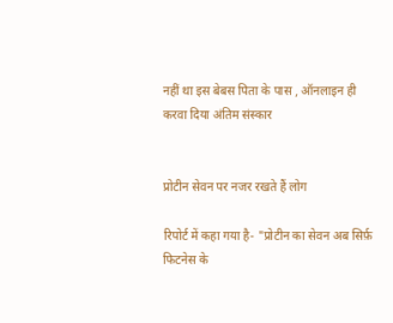नहीं था इस बेबस पिता के पास , ऑनलाइन ही करवा दिया अंतिम संस्कार


प्रोटीन सेवन पर नजर रखते हैं लोग

रिपोर्ट में कहा गया है- "प्रोटीन का सेवन अब सिर्फ़ फिटनेस के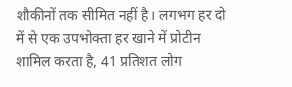शौकीनों तक सीमित नहीं है। लगभग हर दो में से एक उपभोक्ता हर खाने में प्रोटीन शामिल करता है, 41 प्रतिशत लोग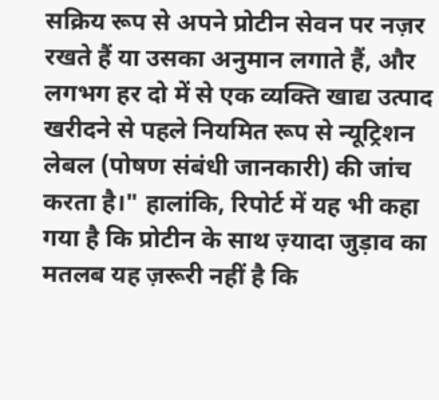सक्रिय रूप से अपने प्रोटीन सेवन पर नज़र रखते हैं या उसका अनुमान लगाते हैं, और लगभग हर दो में से एक व्यक्ति खाद्य उत्पाद खरीदने से पहले नियमित रूप से न्यूट्रिशन लेबल (पोषण संबंधी जानकारी) की जांच करता है।" हालांकि, रिपोर्ट में यह भी कहा गया है कि प्रोटीन के साथ ज़्यादा जुड़ाव का मतलब यह ज़रूरी नहीं है कि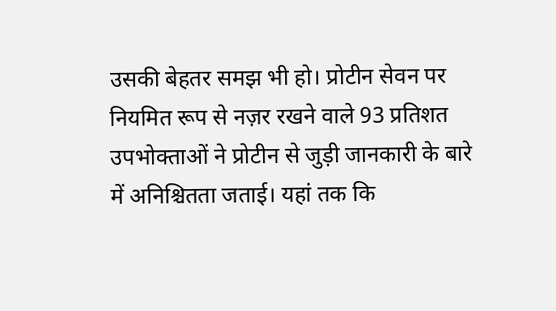उसकी बेहतर समझ भी हो। प्रोटीन सेवन पर नियमित रूप से नज़र रखने वाले 93 प्रतिशत उपभोक्ताओं ने प्रोटीन से जुड़ी जानकारी के बारे में अनिश्चितता जताई। यहां तक कि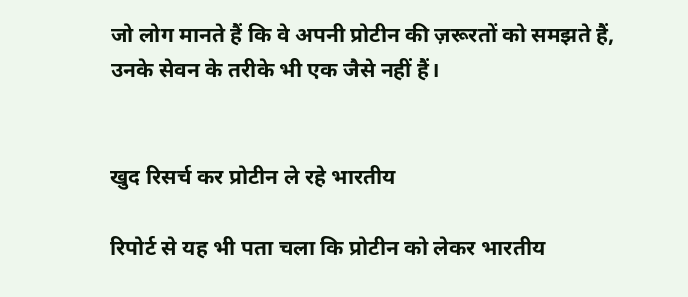जो लोग मानते हैं कि वे अपनी प्रोटीन की ज़रूरतों को समझते हैं, उनके सेवन के तरीके भी एक जैसे नहीं हैं।


खुद रिसर्च कर प्रोटीन ले रहे भारतीय

रिपोर्ट से यह भी पता चला कि प्रोटीन को लेकर भारतीय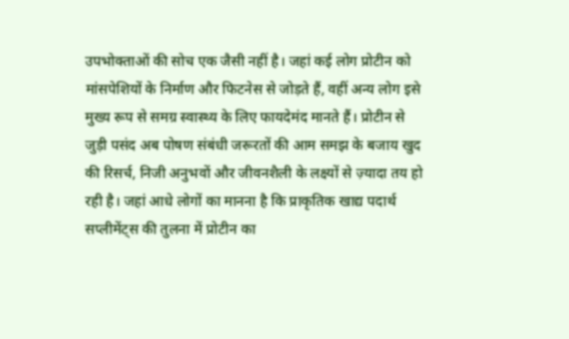उपभोक्ताओं की सोच एक जैसी नहीं है। जहां कई लोग प्रोटीन को मांसपेशियों के निर्माण और फिटनेस से जोड़ते हैं, वहीं अन्य लोग इसे मुख्य रूप से समग्र स्वास्थ्य के लिए फायदेमंद मानते हैं। प्रोटीन से जुड़ी पसंद अब पोषण संबंधी जरूरतों की आम समझ के बजाय खुद की रिसर्च, निजी अनुभवों और जीवनशैली के लक्ष्यों से ज़्यादा तय हो रही है। जहां आधे लोगों का मानना है कि प्राकृतिक खाद्य पदार्थ सप्लीमेंट्स की तुलना में प्रोटीन का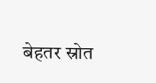बेहतर स्रोत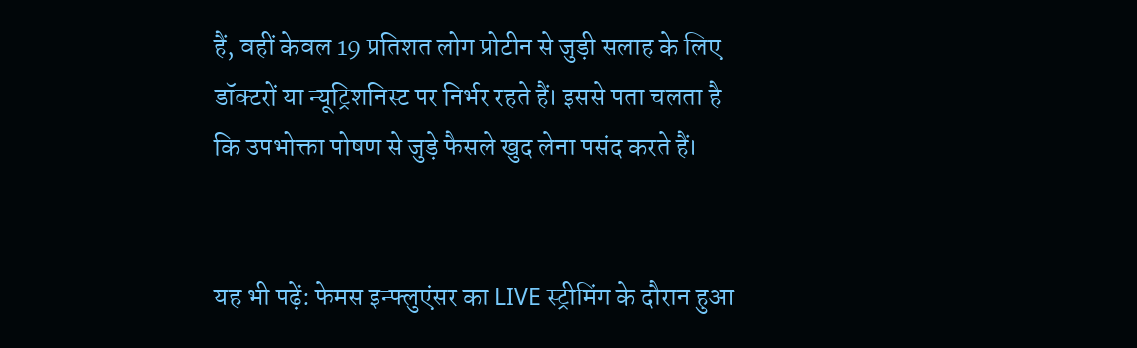हैं, वहीं केवल 19 प्रतिशत लोग प्रोटीन से जुड़ी सलाह के लिए डॉक्टरों या न्यूट्रिशनिस्ट पर निर्भर रहते हैं। इससे पता चलता है कि उपभोक्ता पोषण से जुड़े फैसले खुद लेना पसंद करते हैं।


यह भी पढ़ें: फेमस इन्फ्लुएंसर का LIVE स्ट्रीमिंग के दौरान हुआ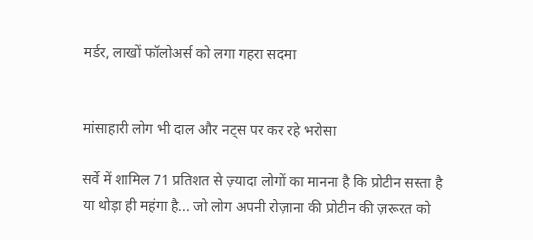मर्डर, लाखों फॉलोअर्स को लगा गहरा सदमा


मांसाहारी लोग भी दाल और नट्स पर कर रहे भरोसा

सर्वे में शामिल 71 प्रतिशत से ज़्यादा लोगों का मानना है कि प्रोटीन सस्ता है या थोड़ा ही महंगा है... जो लोग अपनी रोज़ाना की प्रोटीन की ज़रूरत को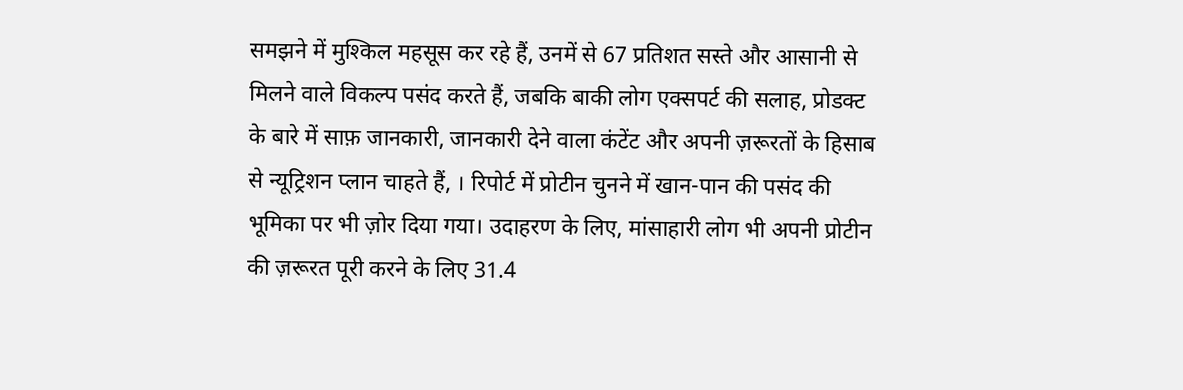समझने में मुश्किल महसूस कर रहे हैं, उनमें से 67 प्रतिशत सस्ते और आसानी से मिलने वाले विकल्प पसंद करते हैं, जबकि बाकी लोग एक्सपर्ट की सलाह, प्रोडक्ट के बारे में साफ़ जानकारी, जानकारी देने वाला कंटेंट और अपनी ज़रूरतों के हिसाब से न्यूट्रिशन प्लान चाहते हैं, । रिपोर्ट में प्रोटीन चुनने में खान-पान की पसंद की भूमिका पर भी ज़ोर दिया गया। उदाहरण के लिए, मांसाहारी लोग भी अपनी प्रोटीन की ज़रूरत पूरी करने के लिए 31.4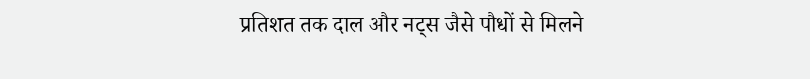प्रतिशत तक दाल और नट्स जैसे पौधों से मिलने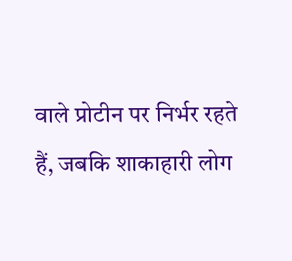वाले प्रोटीन पर निर्भर रहते हैं, जबकि शाकाहारी लोग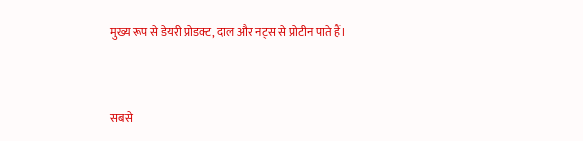मुख्य रूप से डेयरी प्रोडक्ट, दाल और नट्स से प्रोटीन पाते हैं।


सबसे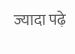ज्यादा पढ़े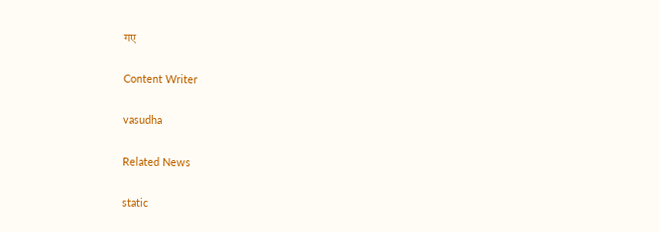गए

Content Writer

vasudha

Related News

static